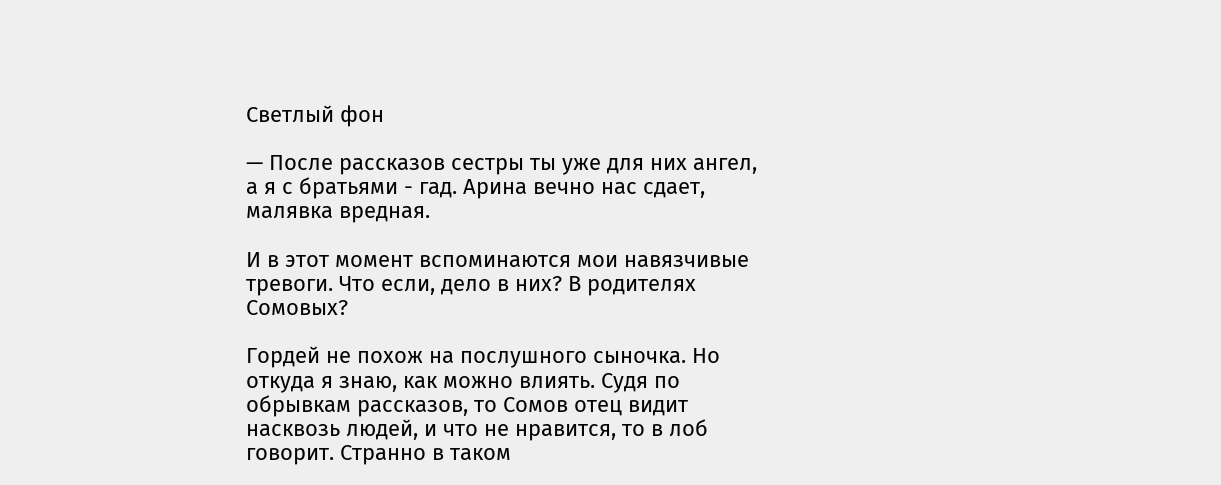Светлый фон

— После рассказов сестры ты уже для них ангел, а я с братьями - гад. Арина вечно нас сдает, малявка вредная.

И в этот момент вспоминаются мои навязчивые тревоги. Что если, дело в них? В родителях Сомовых?

Гордей не похож на послушного сыночка. Но откуда я знаю, как можно влиять. Судя по обрывкам рассказов, то Сомов отец видит насквозь людей, и что не нравится, то в лоб говорит. Странно в таком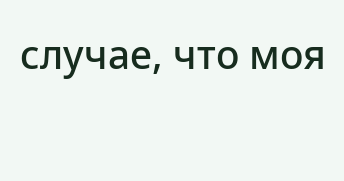случае, что моя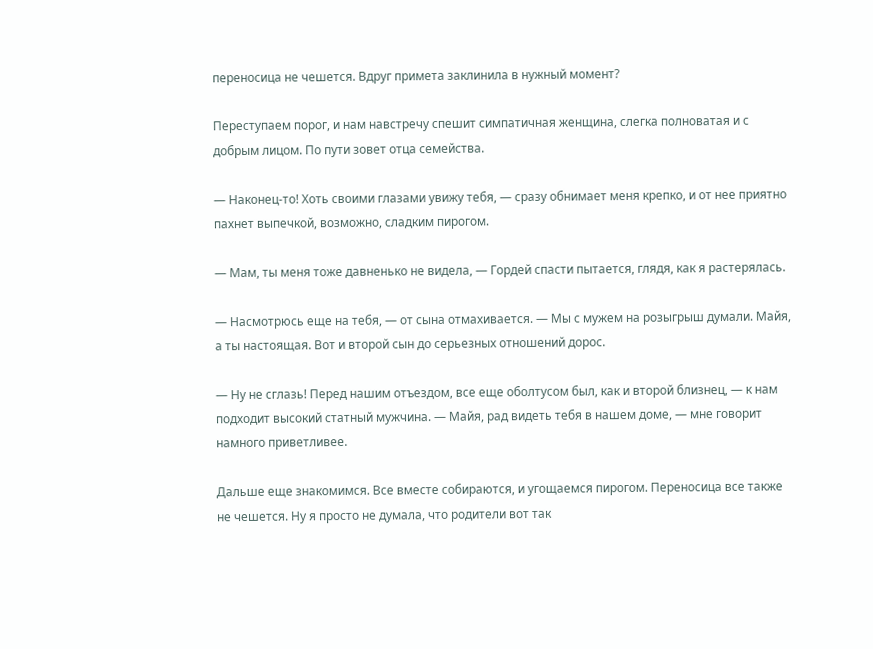переносица не чешется. Вдруг примета заклинила в нужный момент?

Переступаем порог, и нам навстречу спешит симпатичная женщина, слегка полноватая и с добрым лицом. По пути зовет отца семейства.

— Наконец-то! Хоть своими глазами увижу тебя, — сразу обнимает меня крепко, и от нее приятно пахнет выпечкой, возможно, сладким пирогом.

— Мам, ты меня тоже давненько не видела, — Гордей спасти пытается, глядя, как я растерялась.

— Насмотрюсь еще на тебя, — от сына отмахивается. — Мы с мужем на розыгрыш думали. Майя, а ты настоящая. Вот и второй сын до серьезных отношений дорос.

— Ну не сглазь! Перед нашим отъездом, все еще оболтусом был, как и второй близнец, — к нам подходит высокий статный мужчина. — Майя, рад видеть тебя в нашем доме, — мне говорит намного приветливее.

Дальше еще знакомимся. Все вместе собираются, и угощаемся пирогом. Переносица все также не чешется. Ну я просто не думала, что родители вот так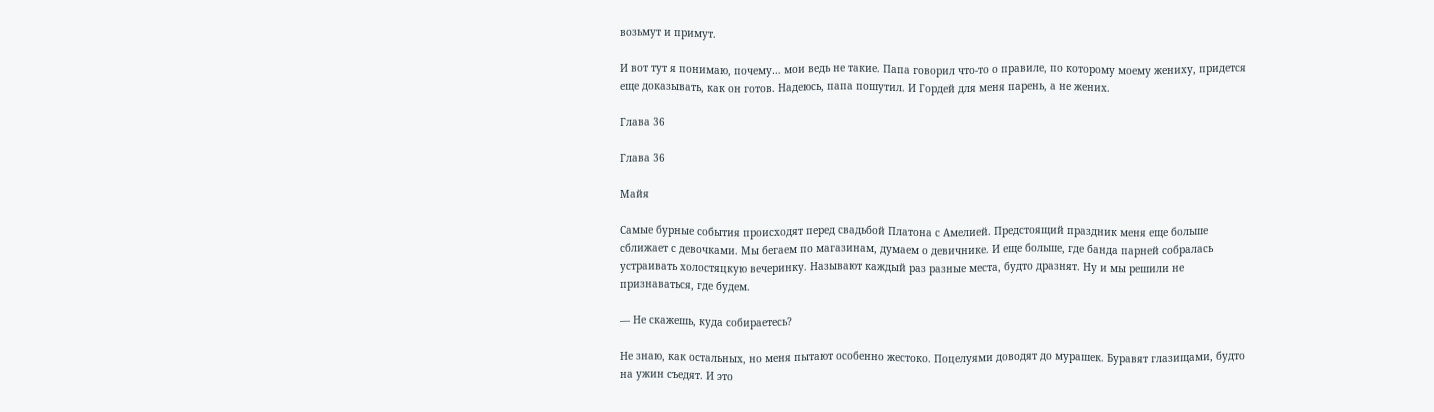возьмут и примут.

И вот тут я понимаю, почему… мои ведь не такие. Папа говорил что-то о правиле, по которому моему жениху, придется еще доказывать, как он готов. Надеюсь, папа пошутил. И Гордей для меня парень, а не жених.

Глава 36

Глава 36

Майя

Самые бурные события происходят перед свадьбой Платона с Амелией. Предстоящий праздник меня еще больше сближает с девочками. Мы бегаем по магазинам, думаем о девичнике. И еще больше, где банда парней собралась устраивать холостяцкую вечеринку. Называют каждый раз разные места, будто дразнят. Ну и мы решили не признаваться, где будем.

— Не скажешь, куда собираетесь?

Не знаю, как остальных, но меня пытают особенно жестоко. Поцелуями доводят до мурашек. Буравят глазищами, будто на ужин съедят. И это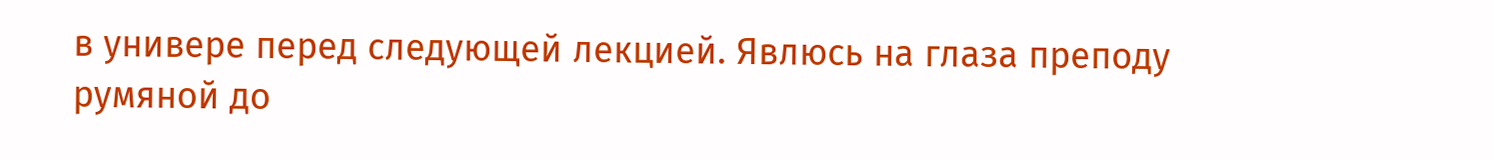в универе перед следующей лекцией. Явлюсь на глаза преподу румяной до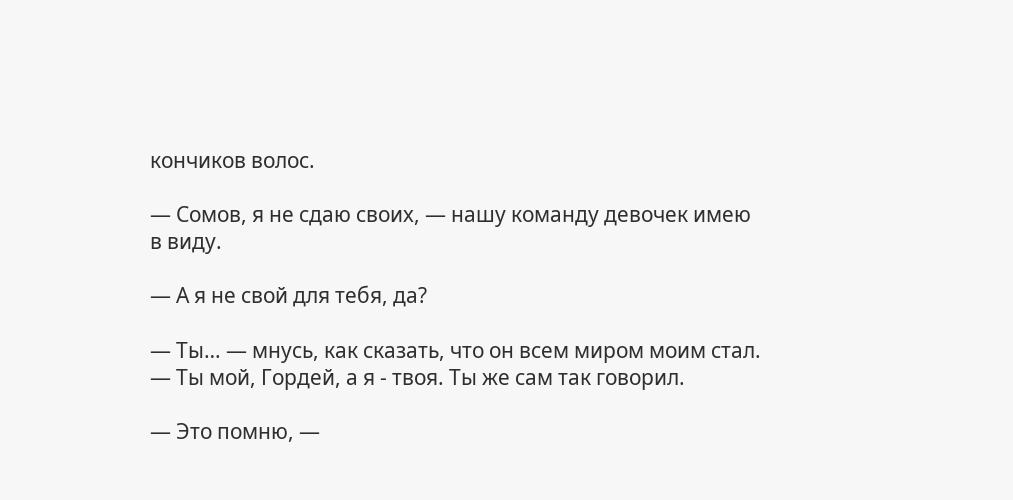кончиков волос.

— Сомов, я не сдаю своих, — нашу команду девочек имею в виду.

— А я не свой для тебя, да?

— Ты… — мнусь, как сказать, что он всем миром моим стал. — Ты мой, Гордей, а я - твоя. Ты же сам так говорил.

— Это помню, —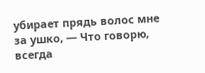убирает прядь волос мне за ушко, — Что говорю, всегда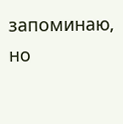запоминаю, но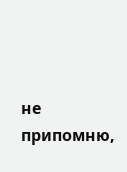не припомню,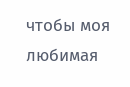чтобы моя любимая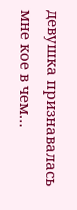девушка признавалась мне кое в чем…